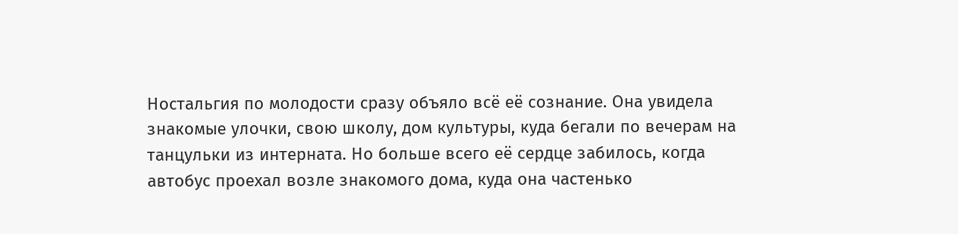Ностальгия по молодости сразу объяло всё её сознание. Она увидела знакомые улочки, свою школу, дом культуры, куда бегали по вечерам на танцульки из интерната. Но больше всего её сердце забилось, когда автобус проехал возле знакомого дома, куда она частенько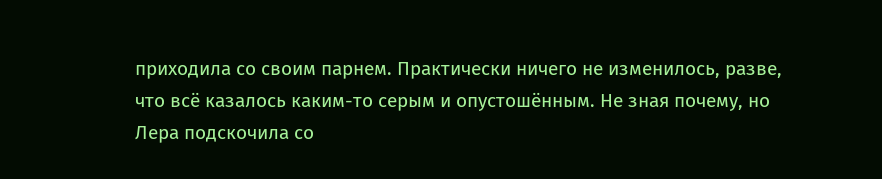приходила со своим парнем. Практически ничего не изменилось, разве, что всё казалось каким-то серым и опустошённым. Не зная почему, но Лера подскочила со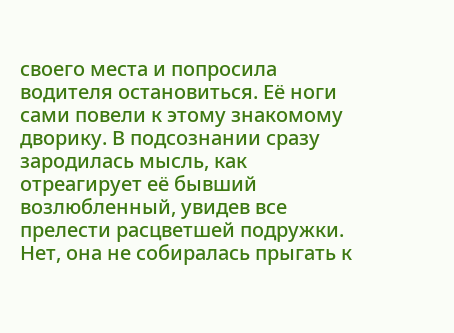своего места и попросила водителя остановиться. Её ноги сами повели к этому знакомому дворику. В подсознании сразу зародилась мысль, как отреагирует её бывший возлюбленный, увидев все прелести расцветшей подружки. Нет, она не собиралась прыгать к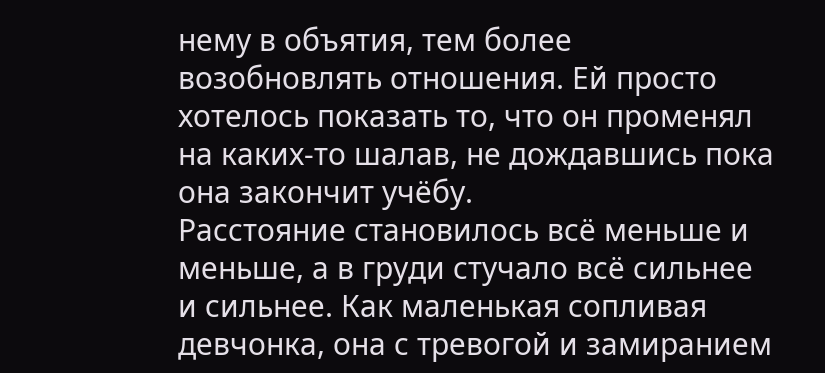нему в объятия, тем более возобновлять отношения. Ей просто хотелось показать то, что он променял на каких-то шалав, не дождавшись пока она закончит учёбу.
Расстояние становилось всё меньше и меньше, а в груди стучало всё сильнее и сильнее. Как маленькая сопливая девчонка, она с тревогой и замиранием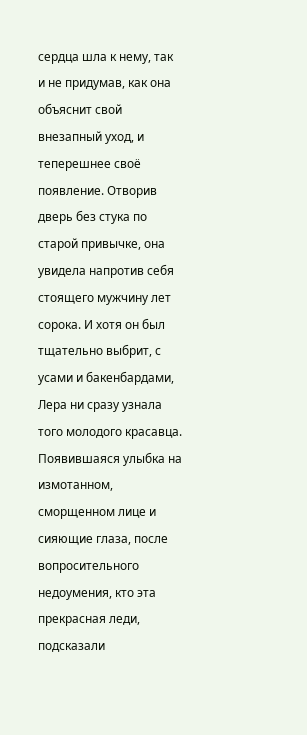сердца шла к нему, так и не придумав, как она объяснит свой внезапный уход, и теперешнее своё появление. Отворив дверь без стука по старой привычке, она увидела напротив себя стоящего мужчину лет сорока. И хотя он был тщательно выбрит, с усами и бакенбардами, Лера ни сразу узнала того молодого красавца. Появившаяся улыбка на измотанном, сморщенном лице и сияющие глаза, после вопросительного недоумения, кто эта прекрасная леди, подсказали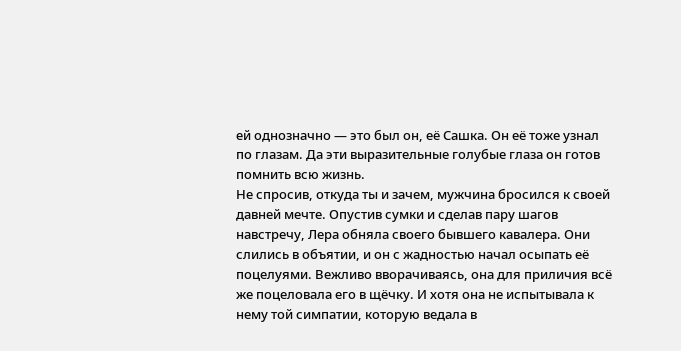ей однозначно — это был он, её Сашка. Он её тоже узнал по глазам. Да эти выразительные голубые глаза он готов помнить всю жизнь.
Не спросив, откуда ты и зачем, мужчина бросился к своей давней мечте. Опустив сумки и сделав пару шагов навстречу, Лера обняла своего бывшего кавалера. Они слились в объятии, и он с жадностью начал осыпать её поцелуями. Вежливо вворачиваясь, она для приличия всё же поцеловала его в щёчку. И хотя она не испытывала к нему той симпатии, которую ведала в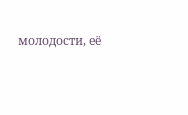молодости, её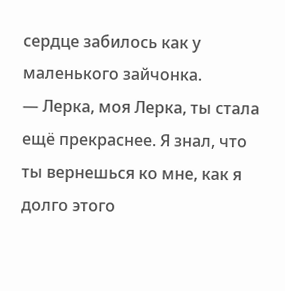сердце забилось как у маленького зайчонка.
— Лерка, моя Лерка, ты стала ещё прекраснее. Я знал, что ты вернешься ко мне, как я долго этого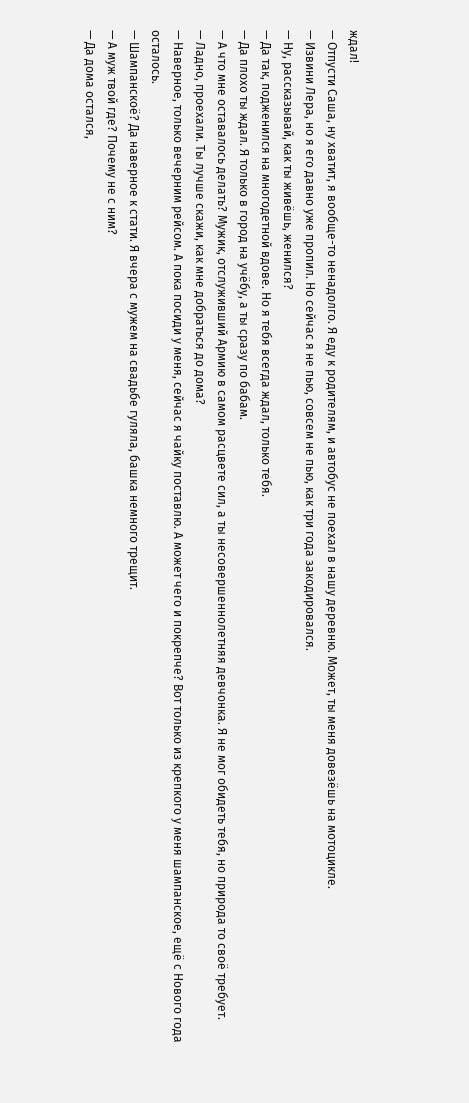ждал!
— Отпусти Саша, ну хватит, я вообще-то ненадолго. Я еду к родителям, и автобус не поехал в нашу деревню. Может, ты меня довезёшь на мотоцикле.
— Извини Лера, но я его давно уже пропил. Но сейчас я не пью, совсем не пью, как три года закодировался.
— Ну, рассказывай, как ты живёшь, женился?
— Да так, подженился на многодетной вдове. Но я тебя всегда ждал, только тебя.
— Да плохо ты ждал. Я только в город на учёбу, а ты сразу по бабам.
— А что мне оставалось делать? Мужик, отслуживший Армию в самом расцвете сил, а ты несовершеннолетняя девчонка. Я не мог обидеть тебя, но природа то своё требует.
— Ладно, проехали. Ты лучше скажи, как мне добраться до дома?
— Наверное, только вечерним рейсом. А пока посиди у меня, сейчас я чайку поставлю. А может чего и покрепче? Вот только из крепкого у меня шампанское, ещё с Нового года осталось.
— Шампанскоё? Да наверное к стати. Я вчера с мужем на свадьбе гуляла, башка немного трещит.
— А муж твой где? Почему не с ним?
— Да дома остался,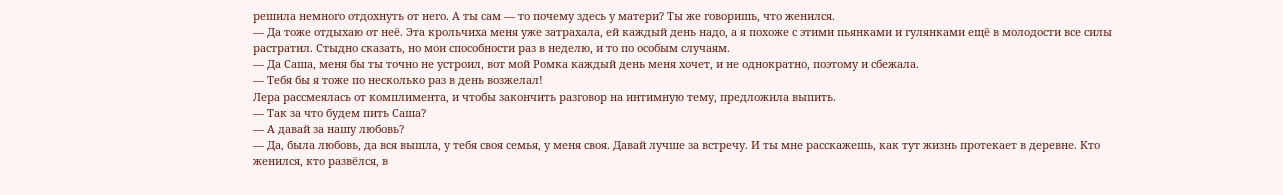решила немного отдохнуть от него. А ты сам — то почему здесь у матери? Ты же говоришь, что женился.
— Да тоже отдыхаю от неё. Эта крольчиха меня уже затрахала, ей каждый день надо, а я похоже с этими пьянками и гулянками ещё в молодости все силы растратил. Стыдно сказать, но мои способности раз в неделю, и то по особым случаям.
— Да Саша, меня бы ты точно не устроил, вот мой Ромка каждый день меня хочет, и не однократно, поэтому и сбежала.
— Тебя бы я тоже по несколько раз в день возжелал!
Лера рассмеялась от комплимента, и чтобы закончить разговор на интимную тему, предложила выпить.
— Так за что будем пить Саша?
— А давай за нашу любовь?
— Да, была любовь, да вся вышла, у тебя своя семья, у меня своя. Давай лучше за встречу. И ты мне расскажешь, как тут жизнь протекает в деревне. Кто женился, кто развёлся, в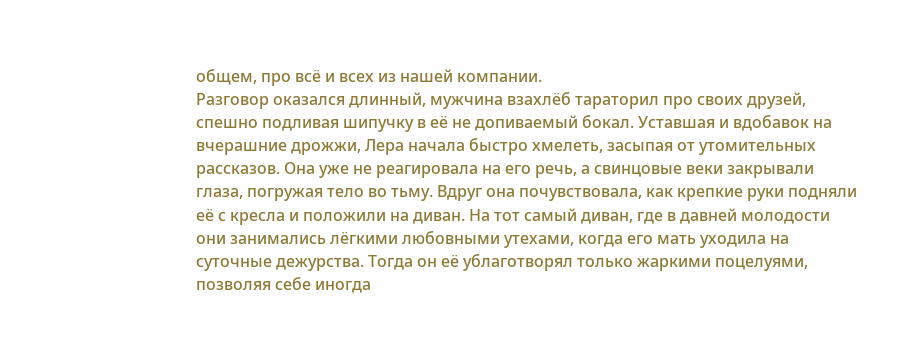общем, про всё и всех из нашей компании.
Разговор оказался длинный, мужчина взахлёб тараторил про своих друзей, спешно подливая шипучку в её не допиваемый бокал. Уставшая и вдобавок на вчерашние дрожжи, Лера начала быстро хмелеть, засыпая от утомительных рассказов. Она уже не реагировала на его речь, а свинцовые веки закрывали глаза, погружая тело во тьму. Вдруг она почувствовала, как крепкие руки подняли её с кресла и положили на диван. На тот самый диван, где в давней молодости они занимались лёгкими любовными утехами, когда его мать уходила на суточные дежурства. Тогда он её ублаготворял только жаркими поцелуями, позволяя себе иногда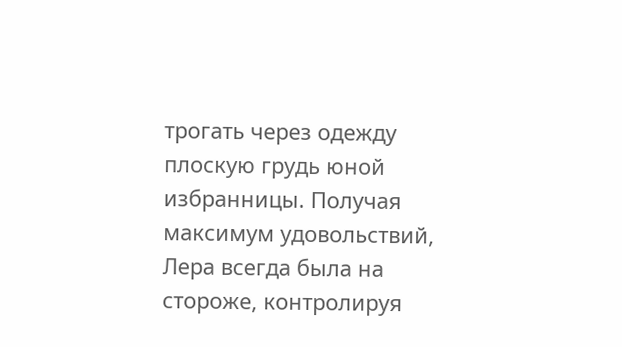трогать через одежду плоскую грудь юной избранницы. Получая максимум удовольствий, Лера всегда была на стороже, контролируя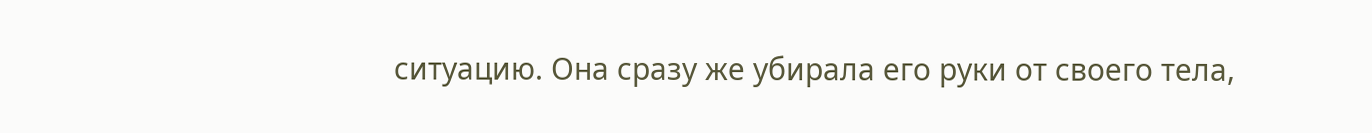ситуацию. Она сразу же убирала его руки от своего тела,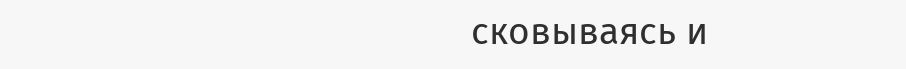сковываясь и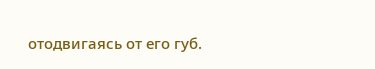отодвигаясь от его губ.